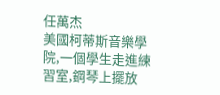任萬杰
美國柯蒂斯音樂學院,一個學生走進練習室,鋼琴上擺放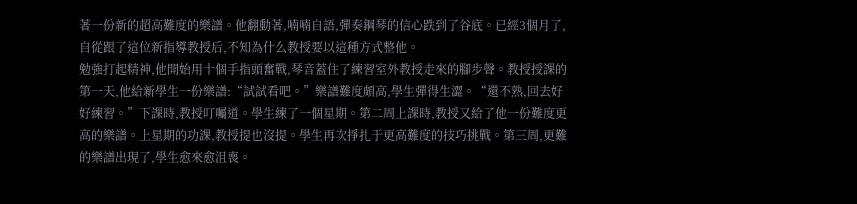著一份新的超高難度的樂譜。他翻動著,喃喃自語,彈奏鋼琴的信心跌到了谷底。已經3個月了,自從跟了這位新指導教授后,不知為什么教授要以這種方式整他。
勉強打起精神,他開始用十個手指頭奮戰,琴音蓋住了練習室外教授走來的腳步聲。教授授課的第一天,他給新學生一份樂譜:“試試看吧。”樂譜難度頗高,學生彈得生澀。“還不熟,回去好好練習。”下課時,教授叮囑道。學生練了一個星期。第二周上課時,教授又給了他一份難度更高的樂譜。上星期的功課,教授提也沒提。學生再次掙扎于更高難度的技巧挑戰。第三周,更難的樂譜出現了,學生愈來愈沮喪。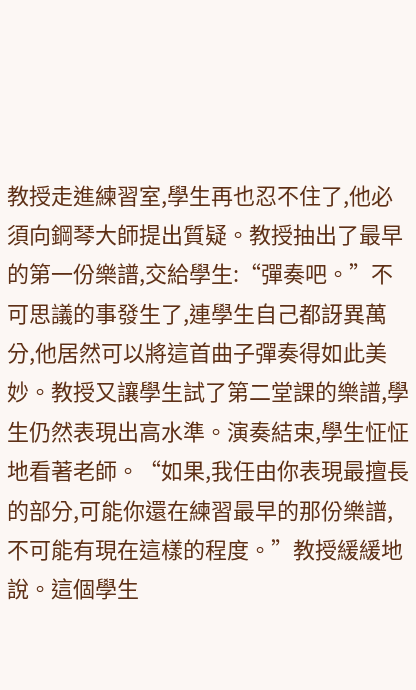教授走進練習室,學生再也忍不住了,他必須向鋼琴大師提出質疑。教授抽出了最早的第一份樂譜,交給學生:“彈奏吧。”不可思議的事發生了,連學生自己都訝異萬分,他居然可以將這首曲子彈奏得如此美妙。教授又讓學生試了第二堂課的樂譜,學生仍然表現出高水準。演奏結束,學生怔怔地看著老師。“如果,我任由你表現最擅長的部分,可能你還在練習最早的那份樂譜,不可能有現在這樣的程度。”教授緩緩地說。這個學生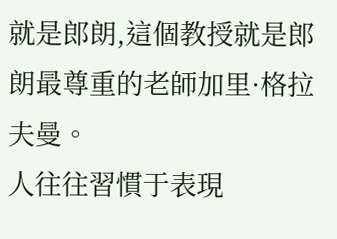就是郎朗,這個教授就是郎朗最尊重的老師加里·格拉夫曼。
人往往習慣于表現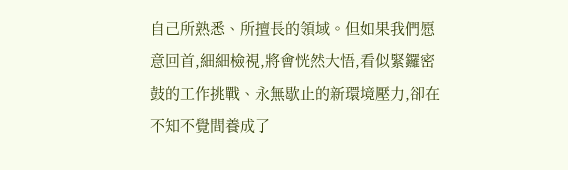自己所熟悉、所擅長的領域。但如果我們愿意回首,細細檢視,將會恍然大悟,看似緊鑼密鼓的工作挑戰、永無歇止的新環境壓力,卻在不知不覺間養成了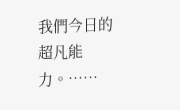我們今日的超凡能力。……